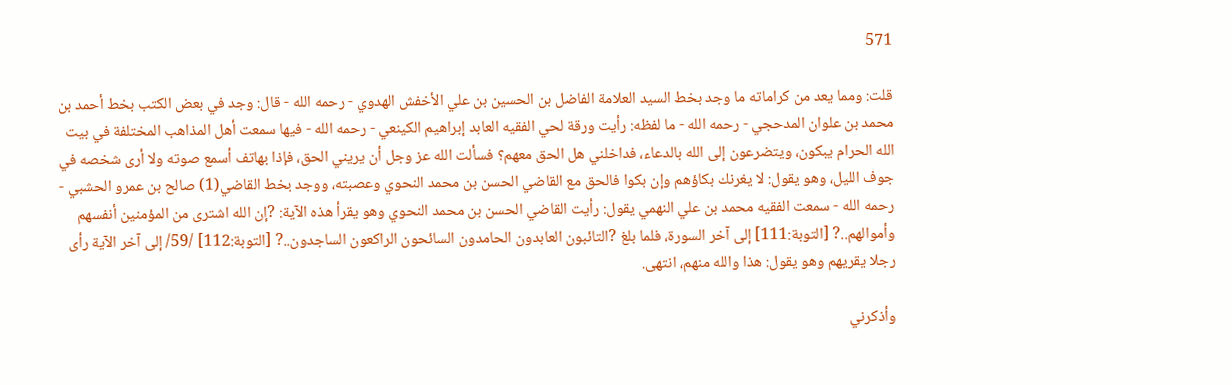571

قلت: ومما يعد من كراماته ما وجد بخط السيد العلامة الفاضل بن الحسين بن علي الأخفش الهدوي - رحمه الله - قال: وجد في بعض الكتب بخط أحمد بن محمد بن علوان المدحجي - رحمه الله - ما لفظه: رأيت ورقة لحي الفقيه العابد إبراهيم الكينعي - رحمه الله - فيها سمعت أهل المذاهب المختلفة في بيت الله الحرام يبكون، ويتضرعون إلى الله بالدعاء، فداخلني هل الحق معهم؟ فسألت الله عز وجل أن يريني الحق، فإذا بهاتف أسمع صوته ولا أرى شخصه في جوف الليل، وهو يقول: لا يغرنك بكاؤهم وإن بكوا فالحق مع القاضي الحسن بن محمد النحوي وعصبته، ووجد بخط القاضي(1) صالح بن عمرو الحشبي - رحمه الله - سمعت الفقيه محمد بن علي النهمي يقول: رأيت القاضي الحسن بن محمد النحوي وهو يقرأ هذه الآية: ?إن الله اشترى من المؤمنين أنفسهم وأموالهم..? [التوبة:111] إلى آخر السورة، فلما بلغ ?التائبون العابدون الحامدون السائحون الراكعون الساجدون..? [التوبة:112] /59/ إلى آخر الآية رأى رجلا يقريهم وهو يقول: هذا والله منهم، انتهى.

وأذكرني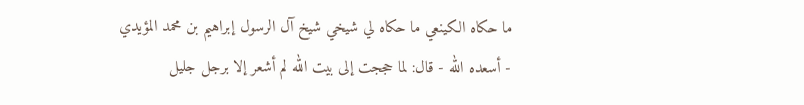ما حكاه الكينعي ما حكاه لي شيخي شيخ آل الرسول إبراهيم بن محمد المؤيدي - أسعده الله - قال: لما حججت إلى بيت الله لم أشعر إلا برجل جليل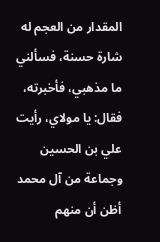المقدار من العجم له شارة حسنة، فسألني ما مذهبي، فأخبرته، فقال: يا مولاي، رأيت علي بن الحسين وجماعة من آل محمد أظن أن منهم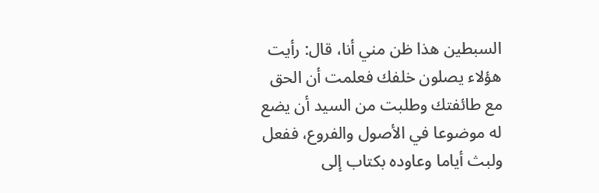السبطين هذا ظن مني أنا، قال: رأيت هؤلاء يصلون خلفك فعلمت أن الحق مع طائفتك وطلبت من السيد أن يضع له موضوعا في الأصول والفروع، ففعل ولبث أياما وعاوده بكتاب إلى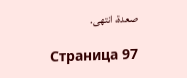صعدة، انتهى.

Страница 97